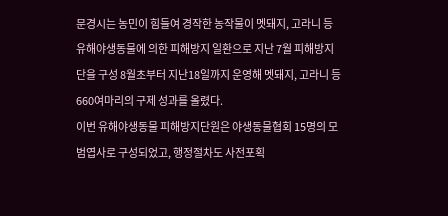문경시는 농민이 힘들여 경작한 농작물이 멧돼지, 고라니 등 유해야생동물에 의한 피해방지 일환으로 지난 7월 피해방지단을 구성 8월초부터 지난18일까지 운영해 멧돼지, 고라니 등 660여마리의 구제 성과를 올렸다.
이번 유해야생동물 피해방지단원은 야생동물협회 15명의 모범엽사로 구성되었고, 행정절차도 사전포획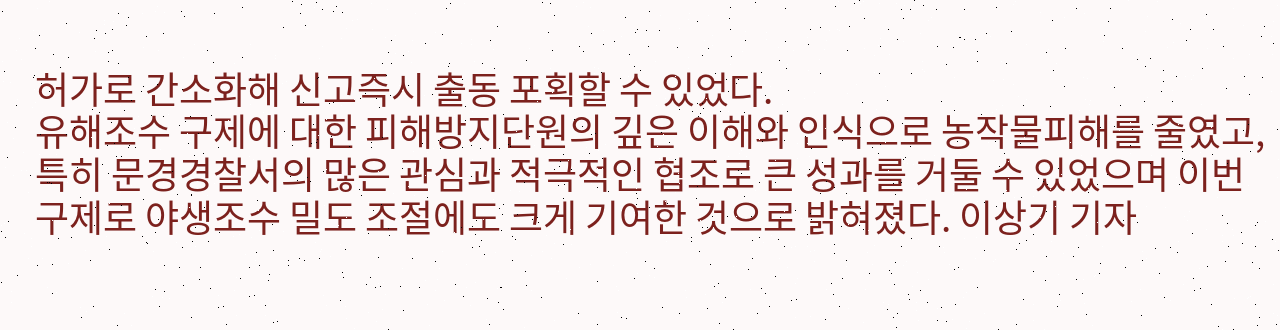허가로 간소화해 신고즉시 출동 포획할 수 있었다.
유해조수 구제에 대한 피해방지단원의 깊은 이해와 인식으로 농작물피해를 줄였고, 특히 문경경찰서의 많은 관심과 적극적인 협조로 큰 성과를 거둘 수 있었으며 이번 구제로 야생조수 밀도 조절에도 크게 기여한 것으로 밝혀졌다. 이상기 기자